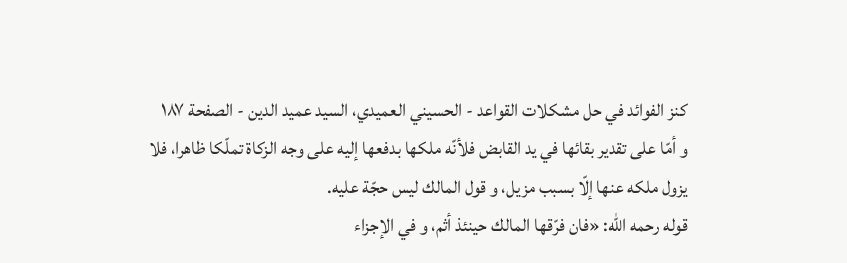كنز الفوائد في حل مشكلات القواعد - الحسيني العميدي، السيد عميد الدين - الصفحة ١٨٧
و أمّا على تقدير بقائها في يد القابض فلأنّه ملكها بدفعها إليه على وجه الزكاة تملّكا ظاهرا، فلا يزول ملكه عنها إلّا بسبب مزيل، و قول المالك ليس حجّة عليه.
قوله رحمه اللّٰه: «فان فرّقها المالك حينئذ أثم، و في الإجزاء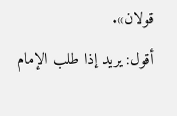قولان».
أقول: يريد إذا طلب الإمام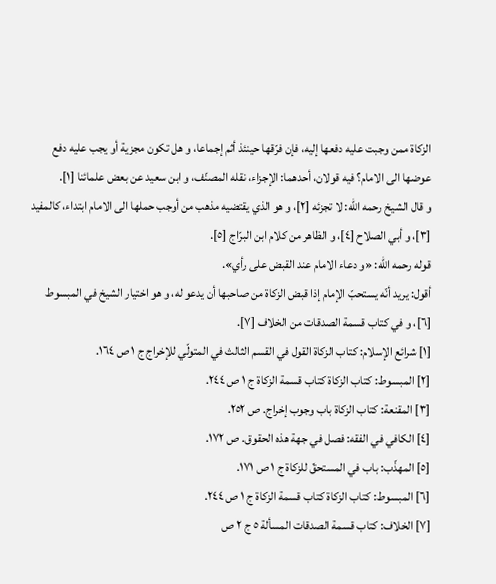الزكاة ممن وجبت عليه دفعها إليه، فإن فرّقها حينئذ أثم إجماعا، و هل تكون مجزية أو يجب عليه دفع عوضها الى الامام؟ فيه قولان، أحدهما: الإجزاء، نقله المصنّف، و ابن سعيد عن بعض علمائنا [١].
و قال الشيخ رحمه اللّٰه: لا تجزئه [٢]، و هو الذي يقتضيه مذهب من أوجب حملها الى الامام ابتداء، كالمفيد [٣]، و أبي الصلاح [٤]، و الظاهر من كلام ابن البرّاج [٥].
قوله رحمه اللّٰه: «و دعاء الامام عند القبض على رأي».
أقول: يريد أنّه يستحبّ الإمام إذا قبض الزكاة من صاحبها أن يدعو له، و هو اختيار الشيخ في المبسوط [٦]، و في كتاب قسمة الصدقات من الخلاف [٧].
[١] شرائع الإسلام: كتاب الزكاة القول في القسم الثالث في المتولّي للإخراج ج ١ ص ١٦٤.
[٢] المبسوط: كتاب الزكاة كتاب قسمة الزكاة ج ١ ص ٢٤٤.
[٣] المقنعة: كتاب الزكاة باب وجوب إخراج. ص ٢٥٢.
[٤] الكافي في الفقه: فصل في جهة هذه الحقوق. ص ١٧٢.
[٥] المهذّب: باب في المستحقّ للزكاة ج ١ ص ١٧١.
[٦] المبسوط: كتاب الزكاة كتاب قسمة الزكاة ج ١ ص ٢٤٤.
[٧] الخلاف: كتاب قسمة الصدقات المسألة ٥ ج ٢ ص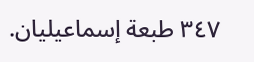٣٤٧ طبعة إسماعيليان.